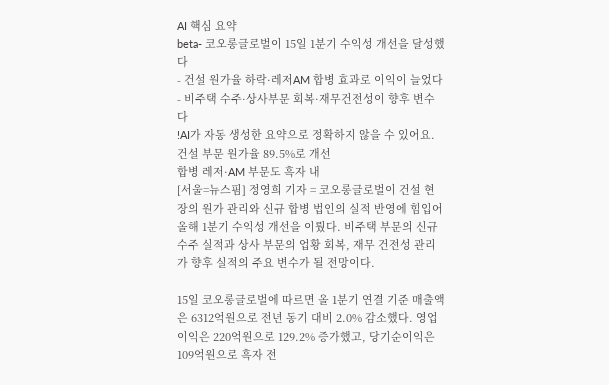AI 핵심 요약
beta- 코오롱글로벌이 15일 1분기 수익성 개선을 달성했다
- 건설 원가율 하락·레저AM 합병 효과로 이익이 늘었다
- 비주택 수주·상사부문 회복·재무건전성이 향후 변수다
!AI가 자동 생성한 요약으로 정확하지 않을 수 있어요.
건설 부문 원가율 89.5%로 개선
합병 레저·AM 부문도 흑자 내
[서울=뉴스핌] 정영희 기자 = 코오롱글로벌이 건설 현장의 원가 관리와 신규 합병 법인의 실적 반영에 힘입어 올해 1분기 수익성 개선을 이뤘다. 비주택 부문의 신규 수주 실적과 상사 부문의 업황 회복, 재무 건전성 관리가 향후 실적의 주요 변수가 될 전망이다.

15일 코오롱글로벌에 따르면 올 1분기 연결 기준 매출액은 6312억원으로 전년 동기 대비 2.0% 감소했다. 영업이익은 220억원으로 129.2% 증가했고, 당기순이익은 109억원으로 흑자 전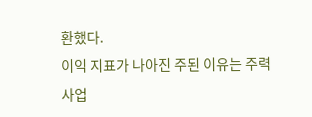환했다.
이익 지표가 나아진 주된 이유는 주력 사업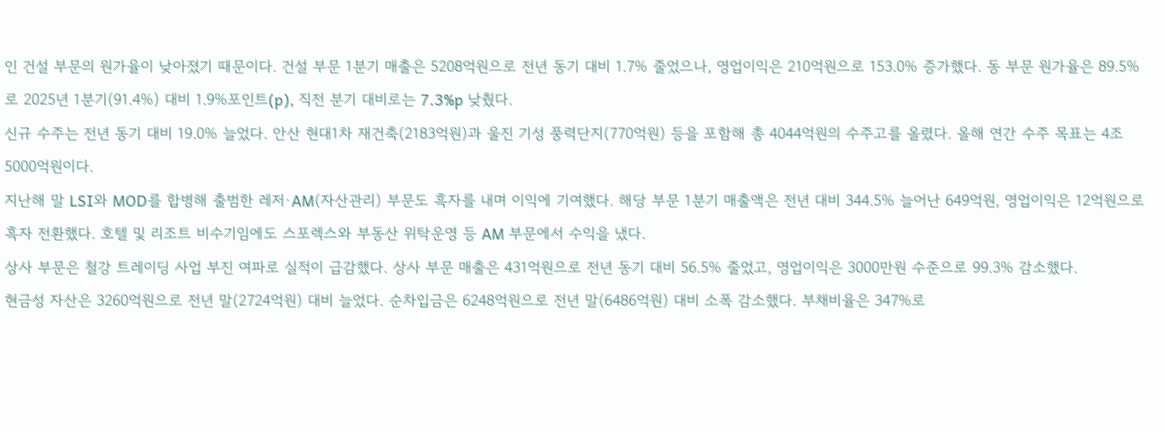인 건설 부문의 원가율이 낮아졌기 때문이다. 건설 부문 1분기 매출은 5208억원으로 전년 동기 대비 1.7% 줄었으나, 영업이익은 210억원으로 153.0% 증가했다. 동 부문 원가율은 89.5%로 2025년 1분기(91.4%) 대비 1.9%포인트(p), 직전 분기 대비로는 7.3%p 낮췄다.
신규 수주는 전년 동기 대비 19.0% 늘었다. 안산 현대1차 재건축(2183억원)과 울진 기성 풍력단지(770억원) 등을 포함해 총 4044억원의 수주고를 올렸다. 올해 연간 수주 목표는 4조5000억원이다.
지난해 말 LSI와 MOD를 합병해 출범한 레저·AM(자산관리) 부문도 흑자를 내며 이익에 기여했다. 해당 부문 1분기 매출액은 전년 대비 344.5% 늘어난 649억원, 영업이익은 12억원으로 흑자 전환했다. 호텔 및 리조트 비수기임에도 스포렉스와 부동산 위탁운영 등 AM 부문에서 수익을 냈다.
상사 부문은 철강 트레이딩 사업 부진 여파로 실적이 급감했다. 상사 부문 매출은 431억원으로 전년 동기 대비 56.5% 줄었고, 영업이익은 3000만원 수준으로 99.3% 감소했다.
현금성 자산은 3260억원으로 전년 말(2724억원) 대비 늘었다. 순차입금은 6248억원으로 전년 말(6486억원) 대비 소폭 감소했다. 부채비율은 347%로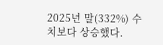2025년 말(332%) 수치보다 상승했다.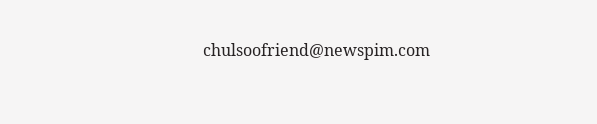chulsoofriend@newspim.com